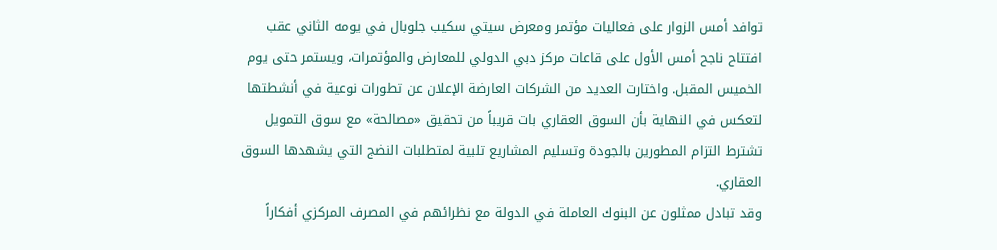توافد أمس الزوار على فعاليات مؤتمر ومعرض سيتي سكيب جلوبال في يومه الثاني عقب افتتاح ناجح أمس الأول على قاعات مركز دبي الدولي للمعارض والمؤتمرات، ويستمر حتى يوم الخميس المقبل. واختارت العديد من الشركات العارضة الإعلان عن تطورات نوعية في أنشطتها لتعكس في النهاية بأن السوق العقاري بات قريباً من تحقيق «مصالحة» مع سوق التمويل تشترط التزام المطورين بالجودة وتسليم المشاريع تلبية لمتطلبات النضج التي يشهدها السوق العقاري.
وقد تبادل ممثلون عن البنوك العاملة في الدولة مع نظرائهم في المصرف المركزي أفكاراً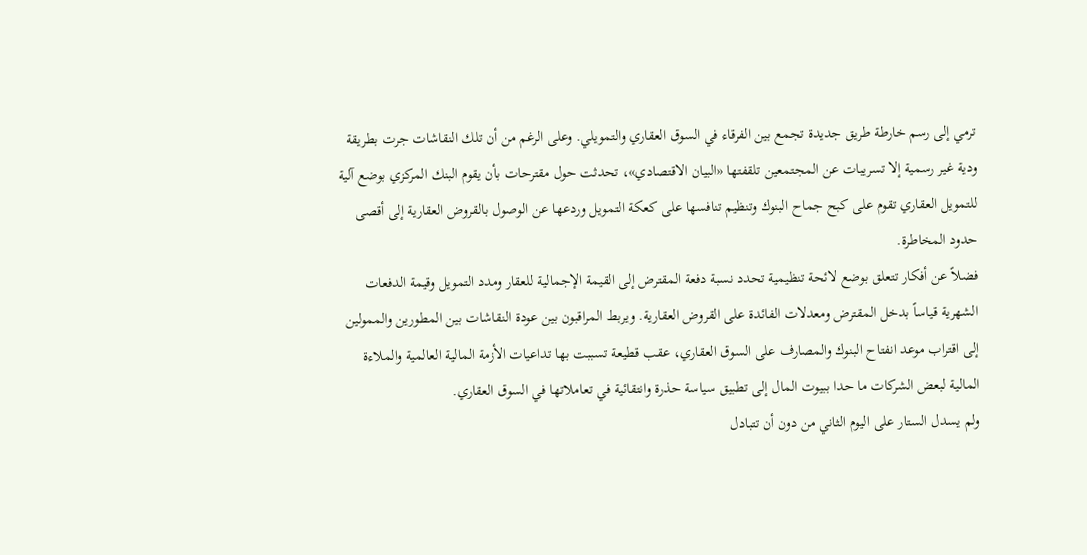ترمي إلى رسم خارطة طريق جديدة تجمع بين الفرقاء في السوق العقاري والتمويلي. وعلى الرغم من أن تلك النقاشات جرت بطريقة ودية غير رسمية إلا تسريبات عن المجتمعين تلقفتها «البيان الاقتصادي»، تحدثت حول مقترحات بأن يقوم البنك المركزي بوضع آلية للتمويل العقاري تقوم على كبح جماح البنوك وتنظيم تنافسها على كعكة التمويل وردعها عن الوصول بالقروض العقارية إلى أقصى حدود المخاطرة.
فضلاً عن أفكار تتعلق بوضع لائحة تنظيمية تحدد نسبة دفعة المقترض إلى القيمة الإجمالية للعقار ومدد التمويل وقيمة الدفعات الشهرية قياساً بدخل المقترض ومعدلات الفائدة على القروض العقارية. ويربط المراقبون بين عودة النقاشات بين المطورين والممولين إلى اقتراب موعد انفتاح البنوك والمصارف على السوق العقاري، عقب قطيعة تسببت بها تداعيات الأزمة المالية العالمية والملاءة المالية لبعض الشركات ما حدا ببيوت المال إلى تطبيق سياسة حذرة وانتقائية في تعاملاتها في السوق العقاري.
ولم يسدل الستار على اليوم الثاني من دون أن تتبادل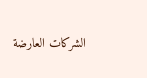الشركات العارضة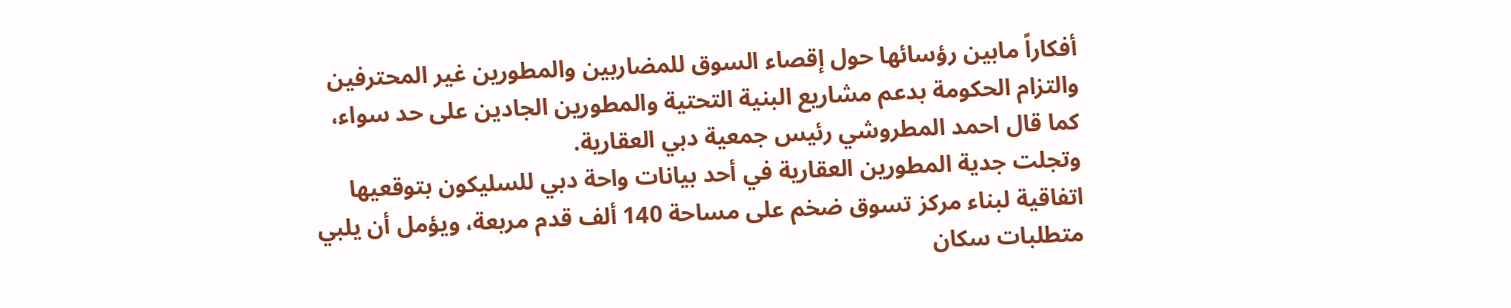أفكاراً مابين رؤسائها حول إقصاء السوق للمضاربين والمطورين غير المحترفين والتزام الحكومة بدعم مشاريع البنية التحتية والمطورين الجادين على حد سواء، كما قال احمد المطروشي رئيس جمعية دبي العقارية.
وتجلت جدية المطورين العقارية في أحد بيانات واحة دبي للسليكون بتوقعيها اتفاقية لبناء مركز تسوق ضخم على مساحة 140 ألف قدم مربعة، ويؤمل أن يلبي متطلبات سكان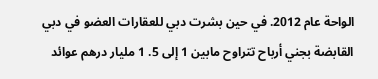الواحة عام 2012. في حين بشرت دبي للعقارات العضو في دبي القابضة بجني أرباح تتراوح مابين 1 إلى 5. 1 مليار درهم عوائد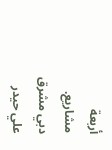أربعة مشاريع.
دبي مشرق علي حيدر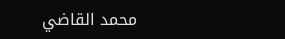محمد القاضي